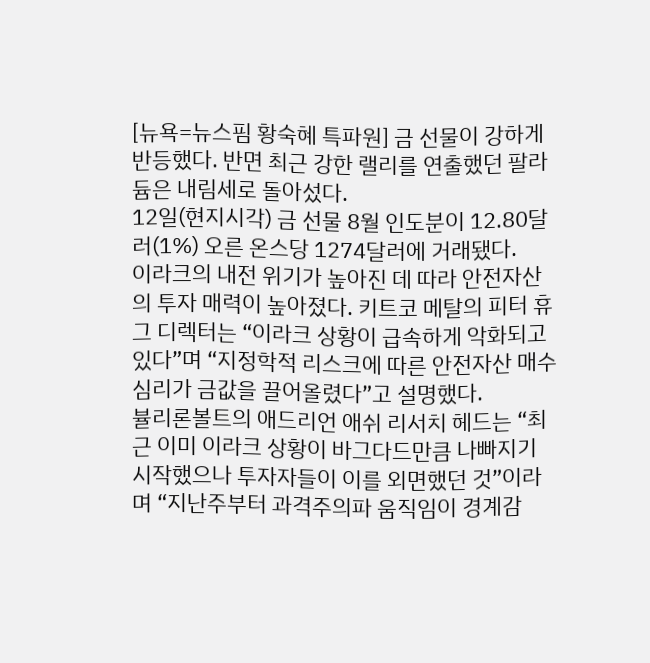[뉴욕=뉴스핌 황숙혜 특파원] 금 선물이 강하게 반등했다. 반면 최근 강한 랠리를 연출했던 팔라듐은 내림세로 돌아섰다.
12일(현지시각) 금 선물 8월 인도분이 12.80달러(1%) 오른 온스당 1274달러에 거래됐다.
이라크의 내전 위기가 높아진 데 따라 안전자산의 투자 매력이 높아졌다. 키트코 메탈의 피터 휴그 디렉터는 “이라크 상황이 급속하게 악화되고 있다”며 “지정학적 리스크에 따른 안전자산 매수 심리가 금값을 끌어올렸다”고 설명했다.
뷸리론볼트의 애드리언 애쉬 리서치 헤드는 “최근 이미 이라크 상황이 바그다드만큼 나빠지기 시작했으나 투자자들이 이를 외면했던 것”이라며 “지난주부터 과격주의파 움직임이 경계감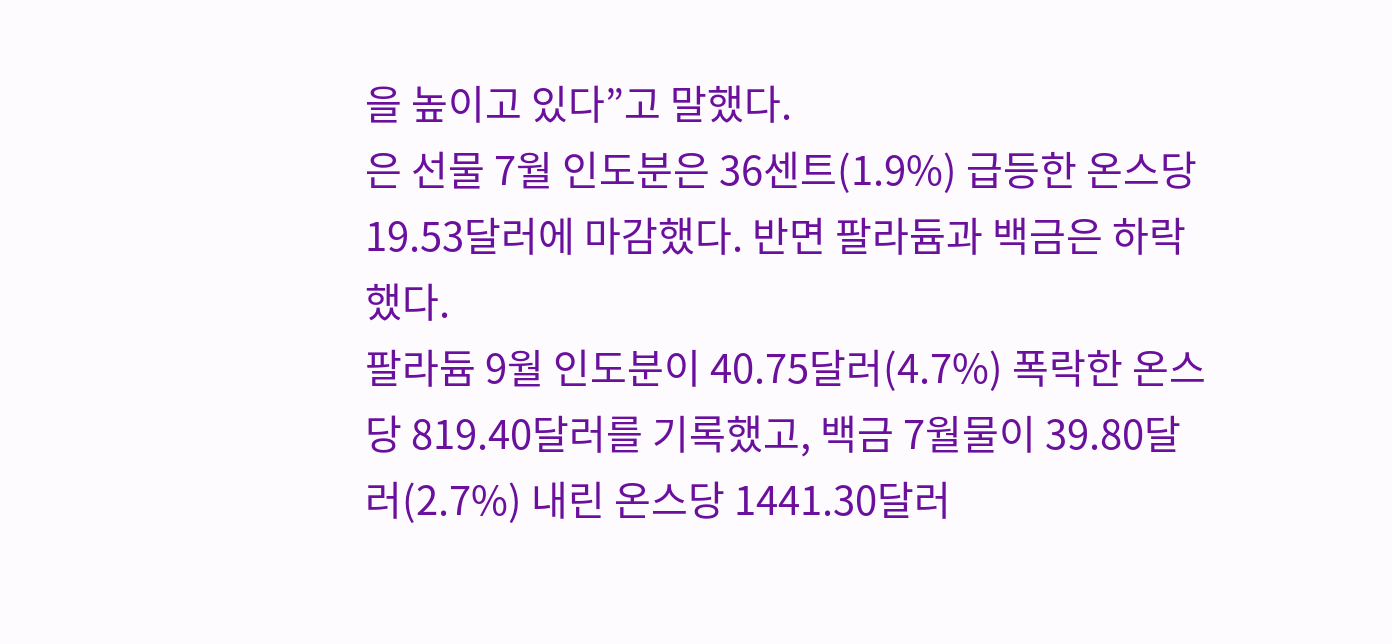을 높이고 있다”고 말했다.
은 선물 7월 인도분은 36센트(1.9%) 급등한 온스당 19.53달러에 마감했다. 반면 팔라듐과 백금은 하락했다.
팔라듐 9월 인도분이 40.75달러(4.7%) 폭락한 온스당 819.40달러를 기록했고, 백금 7월물이 39.80달러(2.7%) 내린 온스당 1441.30달러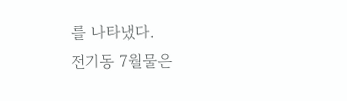를 나타냈다.
전기동 7월물은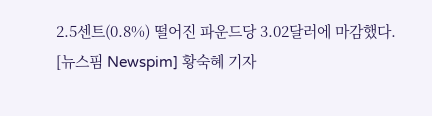2.5센트(0.8%) 떨어진 파운드당 3.02달러에 마감했다.
[뉴스핌 Newspim] 황숙혜 기자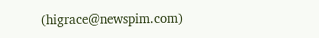(higrace@newspim.com)